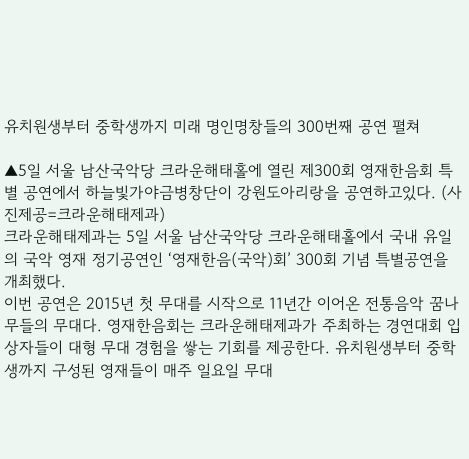유치원생부터 중학생까지 미래 명인명창들의 300번째 공연 펼쳐

▲5일 서울 남산국악당 크라운해태홀에 열린 제300회 영재한음회 특별 공연에서 하늘빛가야금병창단이 강원도아리랑을 공연하고있다. (사진제공=크라운해태제과)
크라운해태제과는 5일 서울 남산국악당 크라운해태홀에서 국내 유일의 국악 영재 정기공연인 ‘영재한음(국악)회’ 300회 기념 특별공연을 개최했다.
이번 공연은 2015년 첫 무대를 시작으로 11년간 이어온 전통음악 꿈나무들의 무대다. 영재한음회는 크라운해태제과가 주최하는 경연대회 입상자들이 대형 무대 경험을 쌓는 기회를 제공한다. 유치원생부터 중학생까지 구성된 영재들이 매주 일요일 무대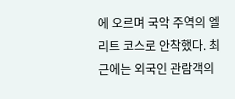에 오르며 국악 주역의 엘리트 코스로 안착했다. 최근에는 외국인 관람객의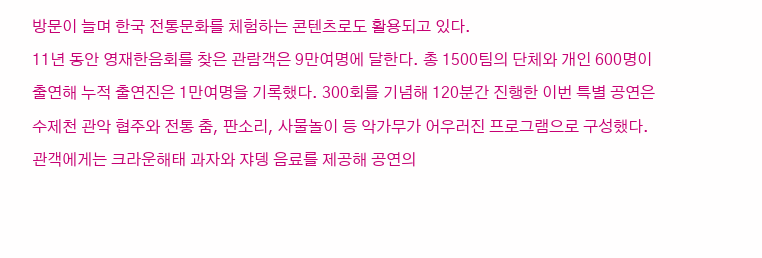방문이 늘며 한국 전통문화를 체험하는 콘텐츠로도 활용되고 있다.
11년 동안 영재한음회를 찾은 관람객은 9만여명에 달한다. 총 1500팀의 단체와 개인 600명이 출연해 누적 출연진은 1만여명을 기록했다. 300회를 기념해 120분간 진행한 이번 특별 공연은 수제천 관악 협주와 전통 춤, 판소리, 사물놀이 등 악가무가 어우러진 프로그램으로 구성했다. 관객에게는 크라운해태 과자와 쟈뎅 음료를 제공해 공연의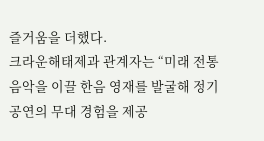즐거움을 더했다.
크라운해태제과 관계자는 “미래 전통음악을 이끌 한음 영재를 발굴해 정기공연의 무대 경험을 제공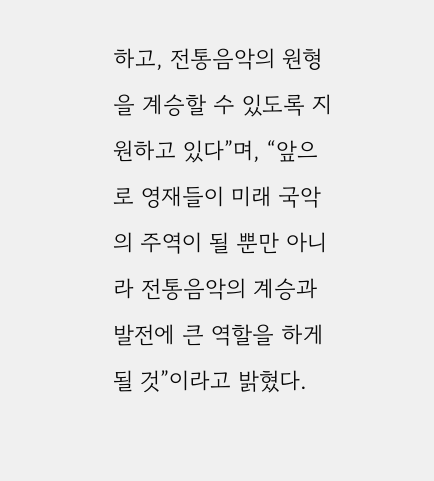하고, 전통음악의 원형을 계승할 수 있도록 지원하고 있다”며, “앞으로 영재들이 미래 국악의 주역이 될 뿐만 아니라 전통음악의 계승과 발전에 큰 역할을 하게 될 것”이라고 밝혔다.